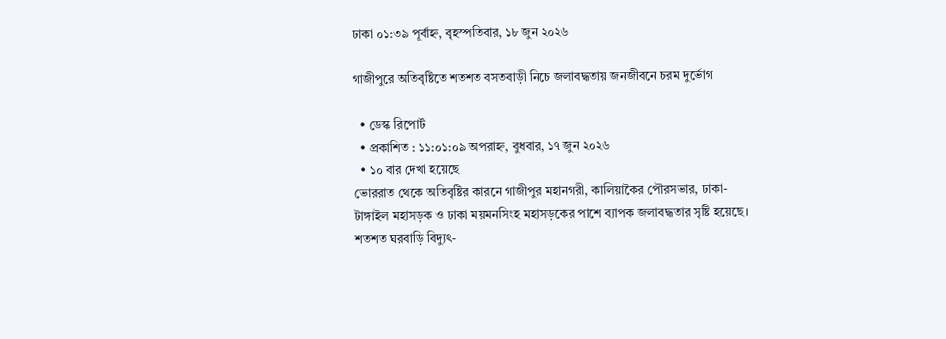ঢাকা ০১:৩৯ পূর্বাহ্ন, বৃহস্পতিবার, ১৮ জুন ২০২৬

গাজীপুরে অতিবৃষ্টিতে শতশত বসতবাড়ী নিচে জলাবদ্ধতায় জনজীবনে চরম দুর্ভোগ

  • ডেস্ক রিপোর্ট
  • প্রকাশিত : ১১:০১:০৯ অপরাহ্ন, বুধবার, ১৭ জুন ২০২৬
  • ১০ বার দেখা হয়েছে
ভোররাত থেকে অতিবৃষ্টির কারনে গাজীপুর মহানগরী, কালিয়াকৈর পৌরসভার, ঢাকা-টাঙ্গাইল মহাসড়ক ও ঢাকা ময়মনসিংহ মহাসড়কের পাশে ব্যাপক জলাবদ্ধতার সৃষ্টি হয়েছে। শতশত ঘরবাড়ি বিদ্যুৎ-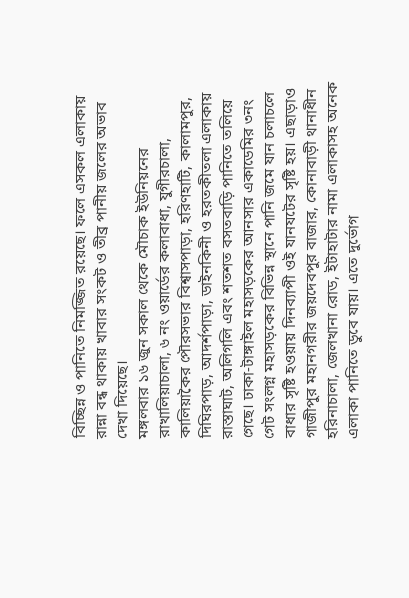বিচ্ছিন্ন ও পানিতে নিমজ্জিত রয়েছে। ফলে এসকল এলাকায় রান্না বন্ধ থাকায় খাবার সংকট ও তীব্র পানীয় জলের অভাব দেখা দিয়েছে।
মঙ্গলবার ১৬ জুন সকাল থেকে মৌচাক ইউনিয়নের রাখালিয়াচালা, ৬ নং ওয়ার্ডের কলাবাধা, যুগীরচালা, কালিয়াকৈর পৌরসভার বিশ্বাসপাড়া, হরিণহাটি, কালামপুর, দিঘিরপাড়, আদর্শপাড়া, ডাইনকিনী ও হরতকীতলা এলাকায় রাস্তাঘাট, অলিগলি এবং শতশত বসতবাড়ি পানিতে তলিয়ে গেছে। ঢাকা-টাঙ্গাইল মহাসড়কের আনসার একাডেমির ৩নং গেট সংলগ্ন মহাসড়কের বিভিন্ন স্থানে পানি জমে যান চলাচলে বাধার সৃষ্টি হওয়ায় দিনব্যাপী ওই যানযটের সৃষ্টি হয়। এছাড়াও গাজীপুর মহানগরীর জয়দেবপুর বাজার, কোনাবাড়ী থানাধীন হরিনাচালা, জেলখানা রোড, ইটাহাটার নামা এলাকাসহ অনেক এলাকা পানিতে ডুবে যায়। এতে দুর্ভোগ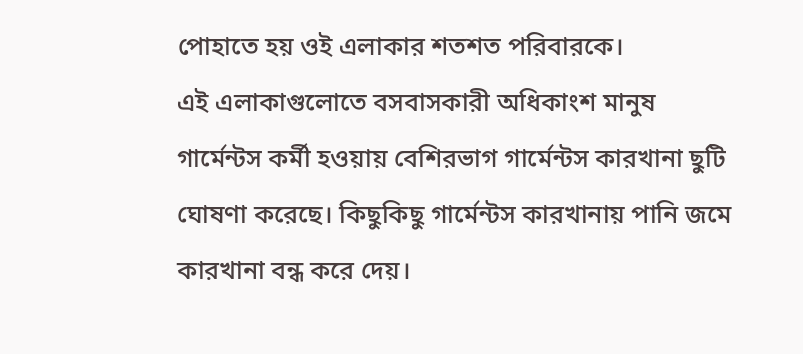পোহাতে হয় ওই এলাকার শতশত পরিবারকে।
এই এলাকাগুলোতে বসবাসকারী অধিকাংশ মানুষ গার্মেন্টস কর্মী হওয়ায় বেশিরভাগ গার্মেন্টস কারখানা ছুটি ঘোষণা করেছে। কিছুকিছু গার্মেন্টস কারখানায় পানি জমে  কারখানা বন্ধ করে দেয়।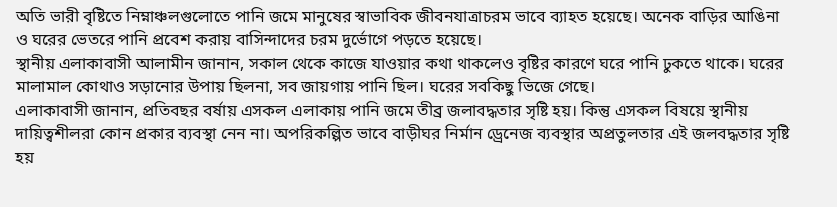অতি ভারী বৃষ্টিতে নিম্নাঞ্চলগুলোতে পানি জমে মানুষের স্বাভাবিক জীবনযাত্রাচরম ভাবে ব্যাহত হয়েছে। অনেক বাড়ির আঙিনা ও ঘরের ভেতরে পানি প্রবেশ করায় বাসিন্দাদের চরম দুর্ভোগে পড়তে হয়েছে।
স্থানীয় এলাকাবাসী আলামীন জানান, সকাল থেকে কাজে যাওয়ার কথা থাকলেও বৃষ্টির কারণে ঘরে পানি ঢুকতে থাকে। ঘরের মালামাল কোথাও সড়ানোর উপায় ছিলনা, সব জায়গায় পানি ছিল। ঘরের সবকিছু ভিজে গেছে।
এলাকাবাসী জানান, প্রতিবছর বর্ষায় এসকল এলাকায় পানি জমে তীব্র জলাবদ্ধতার সৃষ্টি হয়। কিন্তু এসকল বিষয়ে স্থানীয় দায়িত্বশীলরা কোন প্রকার ব্যবস্থা নেন না। অপরিকল্পিত ভাবে বাড়ীঘর নির্মান ড্রেনেজ ব্যবস্থার অপ্রতুলতার এই জলবদ্ধতার সৃষ্টি হয়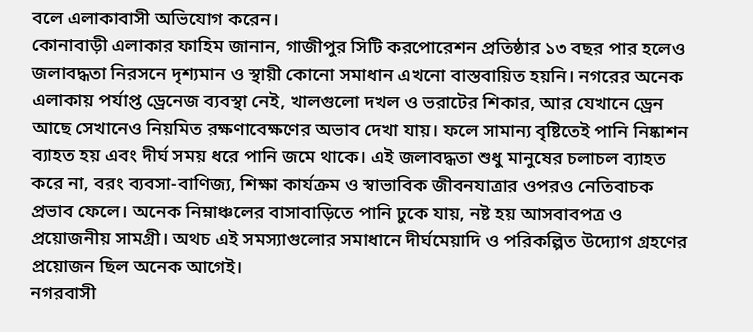বলে এলাকাবাসী অভিযোগ করেন।
কোনাবাড়ী এলাকার ফাহিম জানান, গাজীপুর সিটি করপোরেশন প্রতিষ্ঠার ১৩ বছর পার হলেও জলাবদ্ধতা নিরসনে দৃশ্যমান ও স্থায়ী কোনো সমাধান এখনো বাস্তবায়িত হয়নি। নগরের অনেক এলাকায় পর্যাপ্ত ড্রেনেজ ব্যবস্থা নেই, খালগুলো দখল ও ভরাটের শিকার, আর যেখানে ড্রেন আছে সেখানেও নিয়মিত রক্ষণাবেক্ষণের অভাব দেখা যায়। ফলে সামান্য বৃষ্টিতেই পানি নিষ্কাশন ব্যাহত হয় এবং দীর্ঘ সময় ধরে পানি জমে থাকে। এই জলাবদ্ধতা শুধু মানুষের চলাচল ব্যাহত করে না, বরং ব্যবসা-বাণিজ্য, শিক্ষা কার্যক্রম ও স্বাভাবিক জীবনযাত্রার ওপরও নেতিবাচক প্রভাব ফেলে। অনেক নিম্নাঞ্চলের বাসাবাড়িতে পানি ঢুকে যায়, নষ্ট হয় আসবাবপত্র ও প্রয়োজনীয় সামগ্রী। অথচ এই সমস্যাগুলোর সমাধানে দীর্ঘমেয়াদি ও পরিকল্পিত উদ্যোগ গ্রহণের প্রয়োজন ছিল অনেক আগেই।
নগরবাসী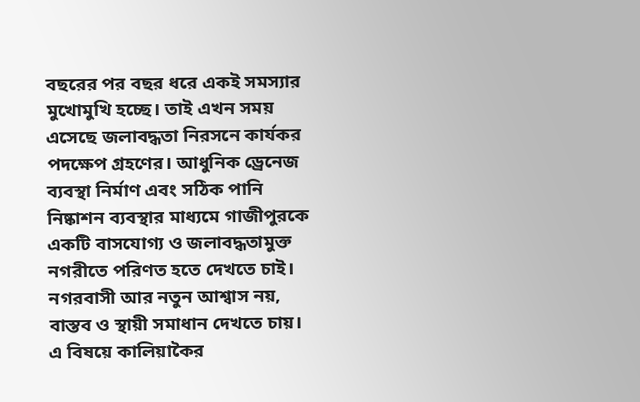বছরের পর বছর ধরে একই সমস্যার মুখোমুখি হচ্ছে। তাই এখন সময় এসেছে জলাবদ্ধতা নিরসনে কার্যকর পদক্ষেপ গ্রহণের। আধুনিক ড্রেনেজ ব্যবস্থা নির্মাণ এবং সঠিক পানি নিষ্কাশন ব্যবস্থার মাধ্যমে গাজীপুরকে একটি বাসযোগ্য ও জলাবদ্ধতামুক্ত নগরীতে পরিণত হতে দেখতে চাই। নগরবাসী আর নতুন আশ্বাস নয়, বাস্তব ও স্থায়ী সমাধান দেখতে চায়।
এ বিষয়ে কালিয়াকৈর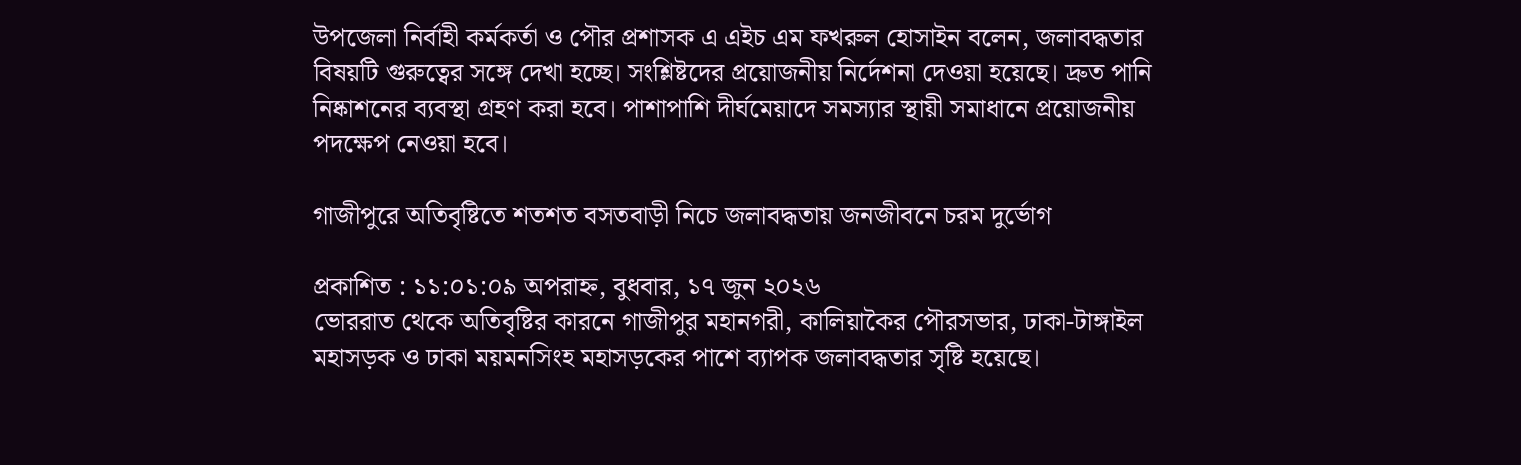উপজেলা নির্বাহী কর্মকর্তা ও পৌর প্রশাসক এ এইচ এম ফখরুল হোসাইন বলেন, জলাবদ্ধতার বিষয়টি গুরুত্বের সঙ্গে দেখা হচ্ছে। সংশ্লিষ্টদের প্রয়োজনীয় নির্দেশনা দেওয়া হয়েছে। দ্রুত পানি নিষ্কাশনের ব্যবস্থা গ্রহণ করা হবে। পাশাপাশি দীর্ঘমেয়াদে সমস্যার স্থায়ী সমাধানে প্রয়োজনীয় পদক্ষেপ নেওয়া হবে।

গাজীপুরে অতিবৃষ্টিতে শতশত বসতবাড়ী নিচে জলাবদ্ধতায় জনজীবনে চরম দুর্ভোগ

প্রকাশিত : ১১:০১:০৯ অপরাহ্ন, বুধবার, ১৭ জুন ২০২৬
ভোররাত থেকে অতিবৃষ্টির কারনে গাজীপুর মহানগরী, কালিয়াকৈর পৌরসভার, ঢাকা-টাঙ্গাইল মহাসড়ক ও ঢাকা ময়মনসিংহ মহাসড়কের পাশে ব্যাপক জলাবদ্ধতার সৃষ্টি হয়েছে।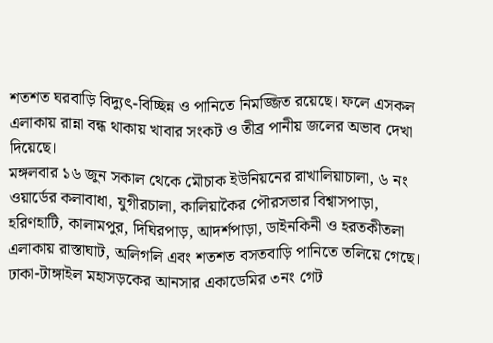শতশত ঘরবাড়ি বিদ্যুৎ-বিচ্ছিন্ন ও পানিতে নিমজ্জিত রয়েছে। ফলে এসকল এলাকায় রান্না বন্ধ থাকায় খাবার সংকট ও তীব্র পানীয় জলের অভাব দেখা দিয়েছে।
মঙ্গলবার ১৬ জুন সকাল থেকে মৌচাক ইউনিয়নের রাখালিয়াচালা, ৬ নং ওয়ার্ডের কলাবাধা, যুগীরচালা, কালিয়াকৈর পৌরসভার বিশ্বাসপাড়া, হরিণহাটি, কালামপুর, দিঘিরপাড়, আদর্শপাড়া, ডাইনকিনী ও হরতকীতলা এলাকায় রাস্তাঘাট, অলিগলি এবং শতশত বসতবাড়ি পানিতে তলিয়ে গেছে। ঢাকা-টাঙ্গাইল মহাসড়কের আনসার একাডেমির ৩নং গেট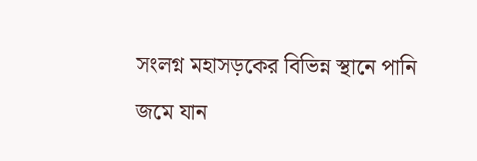সংলগ্ন মহাসড়কের বিভিন্ন স্থানে পানি জমে যান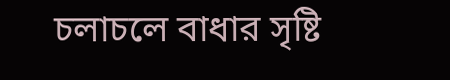চলাচলে বাধার সৃষ্টি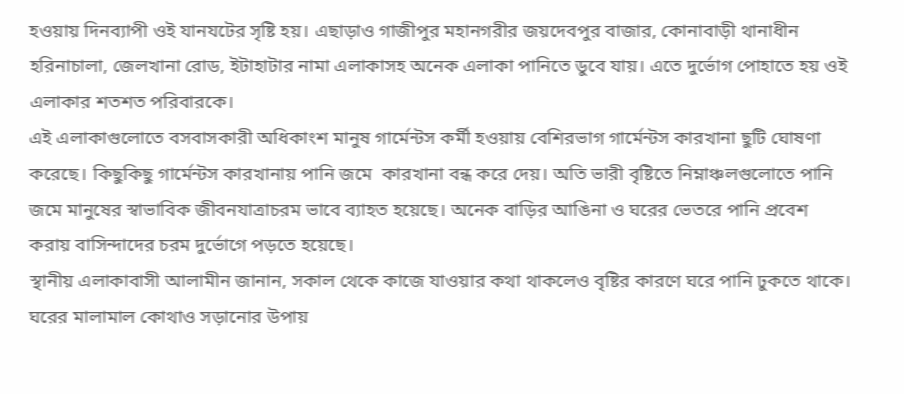হওয়ায় দিনব্যাপী ওই যানযটের সৃষ্টি হয়। এছাড়াও গাজীপুর মহানগরীর জয়দেবপুর বাজার, কোনাবাড়ী থানাধীন হরিনাচালা, জেলখানা রোড, ইটাহাটার নামা এলাকাসহ অনেক এলাকা পানিতে ডুবে যায়। এতে দুর্ভোগ পোহাতে হয় ওই এলাকার শতশত পরিবারকে।
এই এলাকাগুলোতে বসবাসকারী অধিকাংশ মানুষ গার্মেন্টস কর্মী হওয়ায় বেশিরভাগ গার্মেন্টস কারখানা ছুটি ঘোষণা করেছে। কিছুকিছু গার্মেন্টস কারখানায় পানি জমে  কারখানা বন্ধ করে দেয়। অতি ভারী বৃষ্টিতে নিম্নাঞ্চলগুলোতে পানি জমে মানুষের স্বাভাবিক জীবনযাত্রাচরম ভাবে ব্যাহত হয়েছে। অনেক বাড়ির আঙিনা ও ঘরের ভেতরে পানি প্রবেশ করায় বাসিন্দাদের চরম দুর্ভোগে পড়তে হয়েছে।
স্থানীয় এলাকাবাসী আলামীন জানান, সকাল থেকে কাজে যাওয়ার কথা থাকলেও বৃষ্টির কারণে ঘরে পানি ঢুকতে থাকে। ঘরের মালামাল কোথাও সড়ানোর উপায়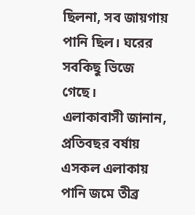ছিলনা, সব জায়গায় পানি ছিল। ঘরের সবকিছু ভিজে গেছে।
এলাকাবাসী জানান, প্রতিবছর বর্ষায় এসকল এলাকায় পানি জমে তীব্র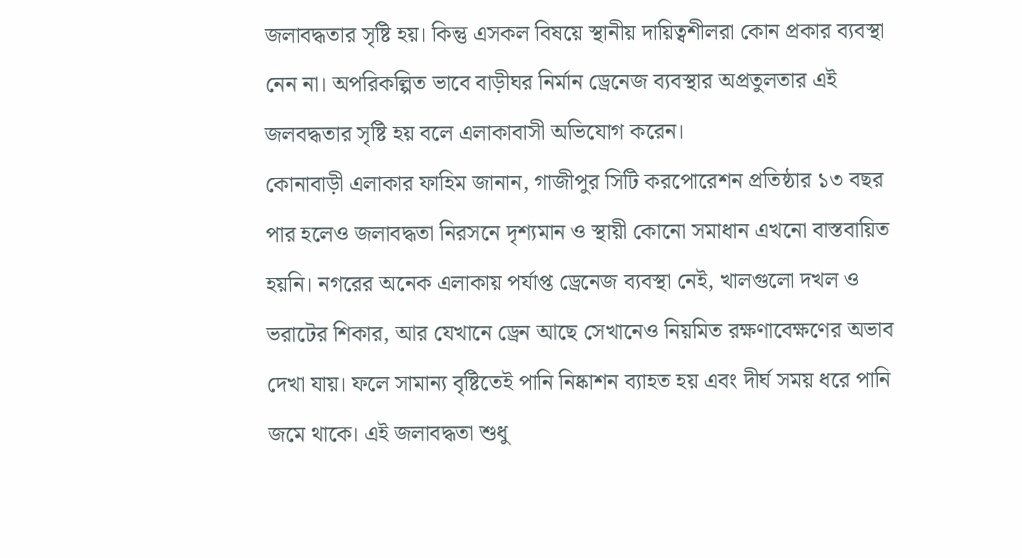জলাবদ্ধতার সৃষ্টি হয়। কিন্তু এসকল বিষয়ে স্থানীয় দায়িত্বশীলরা কোন প্রকার ব্যবস্থা নেন না। অপরিকল্পিত ভাবে বাড়ীঘর নির্মান ড্রেনেজ ব্যবস্থার অপ্রতুলতার এই জলবদ্ধতার সৃষ্টি হয় বলে এলাকাবাসী অভিযোগ করেন।
কোনাবাড়ী এলাকার ফাহিম জানান, গাজীপুর সিটি করপোরেশন প্রতিষ্ঠার ১৩ বছর পার হলেও জলাবদ্ধতা নিরসনে দৃশ্যমান ও স্থায়ী কোনো সমাধান এখনো বাস্তবায়িত হয়নি। নগরের অনেক এলাকায় পর্যাপ্ত ড্রেনেজ ব্যবস্থা নেই, খালগুলো দখল ও ভরাটের শিকার, আর যেখানে ড্রেন আছে সেখানেও নিয়মিত রক্ষণাবেক্ষণের অভাব দেখা যায়। ফলে সামান্য বৃষ্টিতেই পানি নিষ্কাশন ব্যাহত হয় এবং দীর্ঘ সময় ধরে পানি জমে থাকে। এই জলাবদ্ধতা শুধু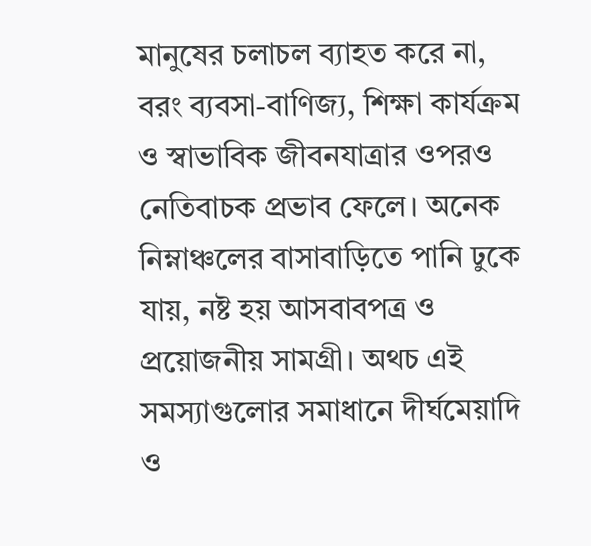মানুষের চলাচল ব্যাহত করে না, বরং ব্যবসা-বাণিজ্য, শিক্ষা কার্যক্রম ও স্বাভাবিক জীবনযাত্রার ওপরও নেতিবাচক প্রভাব ফেলে। অনেক নিম্নাঞ্চলের বাসাবাড়িতে পানি ঢুকে যায়, নষ্ট হয় আসবাবপত্র ও প্রয়োজনীয় সামগ্রী। অথচ এই সমস্যাগুলোর সমাধানে দীর্ঘমেয়াদি ও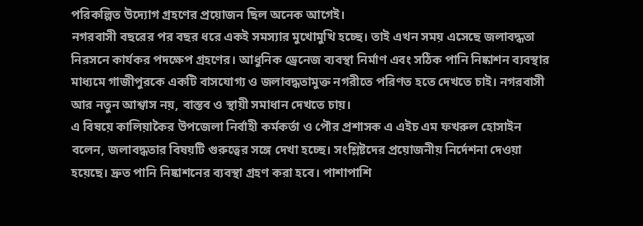পরিকল্পিত উদ্যোগ গ্রহণের প্রয়োজন ছিল অনেক আগেই।
নগরবাসী বছরের পর বছর ধরে একই সমস্যার মুখোমুখি হচ্ছে। তাই এখন সময় এসেছে জলাবদ্ধতা নিরসনে কার্যকর পদক্ষেপ গ্রহণের। আধুনিক ড্রেনেজ ব্যবস্থা নির্মাণ এবং সঠিক পানি নিষ্কাশন ব্যবস্থার মাধ্যমে গাজীপুরকে একটি বাসযোগ্য ও জলাবদ্ধতামুক্ত নগরীতে পরিণত হতে দেখতে চাই। নগরবাসী আর নতুন আশ্বাস নয়, বাস্তব ও স্থায়ী সমাধান দেখতে চায়।
এ বিষয়ে কালিয়াকৈর উপজেলা নির্বাহী কর্মকর্তা ও পৌর প্রশাসক এ এইচ এম ফখরুল হোসাইন বলেন, জলাবদ্ধতার বিষয়টি গুরুত্বের সঙ্গে দেখা হচ্ছে। সংশ্লিষ্টদের প্রয়োজনীয় নির্দেশনা দেওয়া হয়েছে। দ্রুত পানি নিষ্কাশনের ব্যবস্থা গ্রহণ করা হবে। পাশাপাশি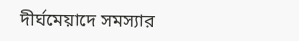দীর্ঘমেয়াদে সমস্যার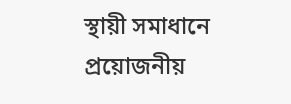স্থায়ী সমাধানে প্রয়োজনীয়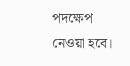পদক্ষেপ নেওয়া হবে।